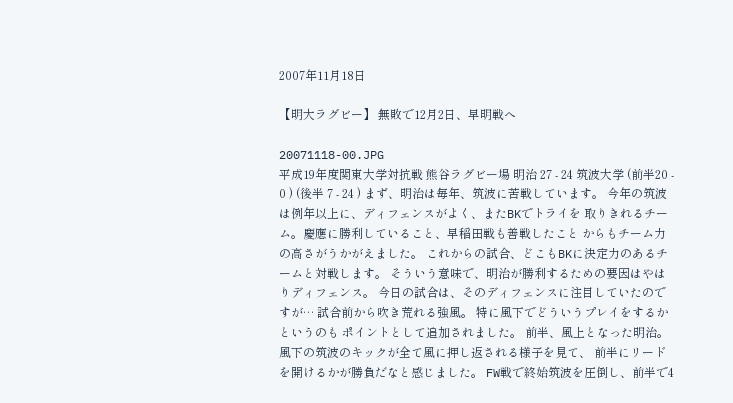2007年11月18日

【明大ラグビー】 無敗で12月2日、早明戦へ

20071118-00.JPG
平成19年度関東大学対抗戦 熊谷ラグビー場 明治 27 - 24 筑波大学 (前半20 -  0 ) (後半 7 - 24 ) まず、明治は毎年、筑波に苦戦しています。 今年の筑波は例年以上に、ディフェンスがよく、またBKでトライを 取りきれるチーム。慶應に勝利していること、早稲田戦も善戦したこと からもチーム力の高さがうかがえました。 これからの試合、どこもBKに決定力のあるチームと対戦します。 そういう意味で、明治が勝利するための要因はやはりディフェンス。 今日の試合は、そのディフェンスに注目していたのですが… 試合前から吹き荒れる強風。 特に風下でどういうプレイをするかというのも ポイントとして追加されました。 前半、風上となった明治。 風下の筑波のキックが全て風に押し返される様子を見て、 前半にリードを開けるかが勝負だなと感じました。 FW戦で終始筑波を圧倒し、前半で4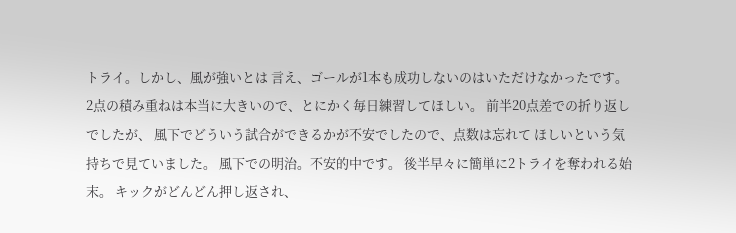トライ。しかし、風が強いとは 言え、ゴールが1本も成功しないのはいただけなかったです。 2点の積み重ねは本当に大きいので、とにかく毎日練習してほしい。 前半20点差での折り返しでしたが、 風下でどういう試合ができるかが不安でしたので、点数は忘れて ほしいという気持ちで見ていました。 風下での明治。不安的中です。 後半早々に簡単に2トライを奪われる始末。 キックがどんどん押し返され、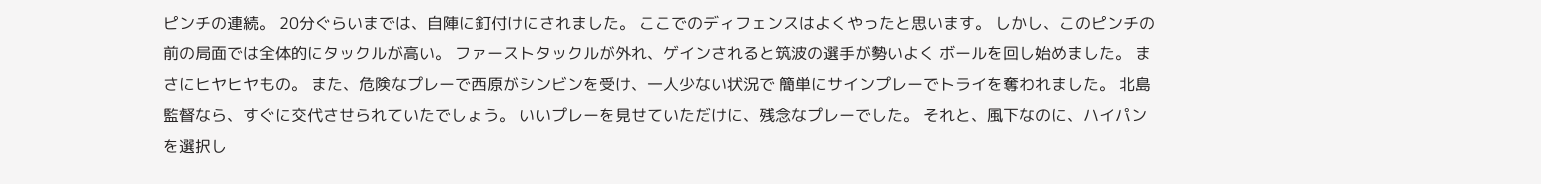ピンチの連続。 20分ぐらいまでは、自陣に釘付けにされました。 ここでのディフェンスはよくやったと思います。 しかし、このピンチの前の局面では全体的にタックルが高い。 ファーストタックルが外れ、ゲインされると筑波の選手が勢いよく ボールを回し始めました。 まさにヒヤヒヤもの。 また、危険なプレーで西原がシンビンを受け、一人少ない状況で 簡単にサインプレーでトライを奪われました。 北島監督なら、すぐに交代させられていたでしょう。 いいプレーを見せていただけに、残念なプレーでした。 それと、風下なのに、ハイパンを選択し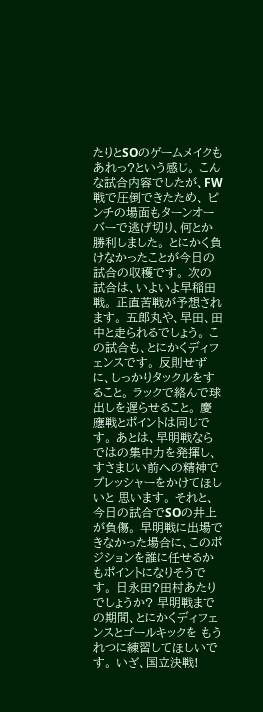たりとSOのゲームメイクも あれっ?という感じ。 こんな試合内容でしたが、FW戦で圧倒できたため、 ピンチの場面もターンオーバーで逃げ切り、何とか勝利しました。 とにかく負けなかったことが今日の試合の収穫です。 次の試合は、いよいよ早稲田戦。 正直苦戦が予想されます。 五郎丸や、早田、田中と走られるでしょう。 この試合も、とにかくディフェンスです。 反則せずに、しっかりタックルをすること。 ラックで絡んで球出しを遅らせること。 慶應戦とポイントは同じです。 あとは、早明戦ならではの集中力を発揮し、 すさまじい前への精神でプレッシャーをかけてほしいと 思います。 それと、今日の試合でSOの井上が負傷。 早明戦に出場できなかった場合に、このポジションを誰に任せるか もポイントになりそうです。 日永田?田村あたりでしょうか? 早明戦までの期間、とにかくディフェンスとゴールキックを もうれつに練習してほしいです。 いざ、国立決戦!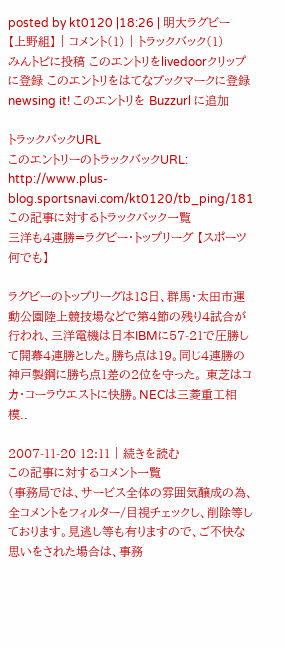posted by kt0120 |18:26 | 明大ラグビー【上野組】 | コメント(1) | トラックバック(1)
みんトピに投稿 このエントリをlivedoorクリップに登録 このエントリをはてなブックマークに登録 newsing it! このエントリを Buzzurl に追加

トラックバックURL
このエントリーのトラックバックURL:
http://www.plus-blog.sportsnavi.com/kt0120/tb_ping/181
この記事に対するトラックバック一覧
三洋も4連勝=ラグビー・トップリーグ 【スポーツ何でも】

ラグビーのトップリーグは18日、群馬・太田市運動公園陸上競技場などで第4節の残り4試合が行われ、三洋電機は日本IBMに57-21で圧勝して開幕4連勝とした。勝ち点は19。同じ4連勝の神戸製鋼に勝ち点1差の2位を守った。 東芝はコカ・コーラウエストに快勝。NECは三菱重工相模..

2007-11-20 12:11 | 続きを読む
この記事に対するコメント一覧
(事務局では、サービス全体の雰囲気醸成の為、全コメントをフィルター/目視チェックし、削除等しております。見逃し等も有りますので、ご不快な思いをされた場合は、事務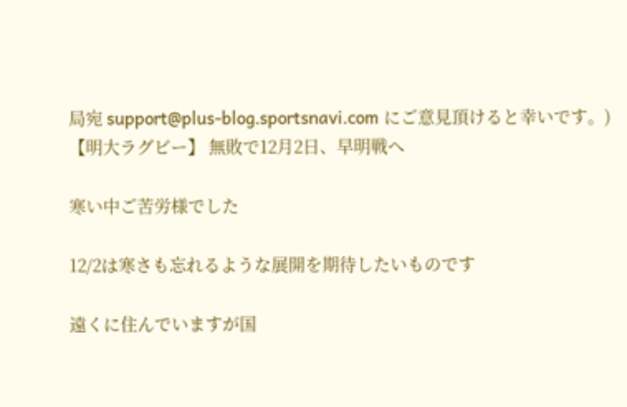局宛 support@plus-blog.sportsnavi.com にご意見頂けると幸いです。)
【明大ラグビー】 無敗で12月2日、早明戦へ

寒い中ご苦労様でした

12/2は寒さも忘れるような展開を期待したいものです

遠くに住んでいますが国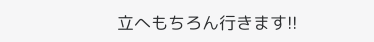立へもちろん行きます!!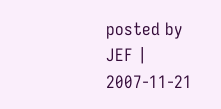posted by JEF | 2007-11-21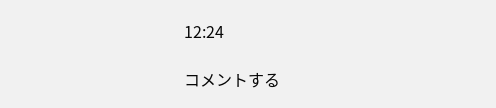12:24

コメントする